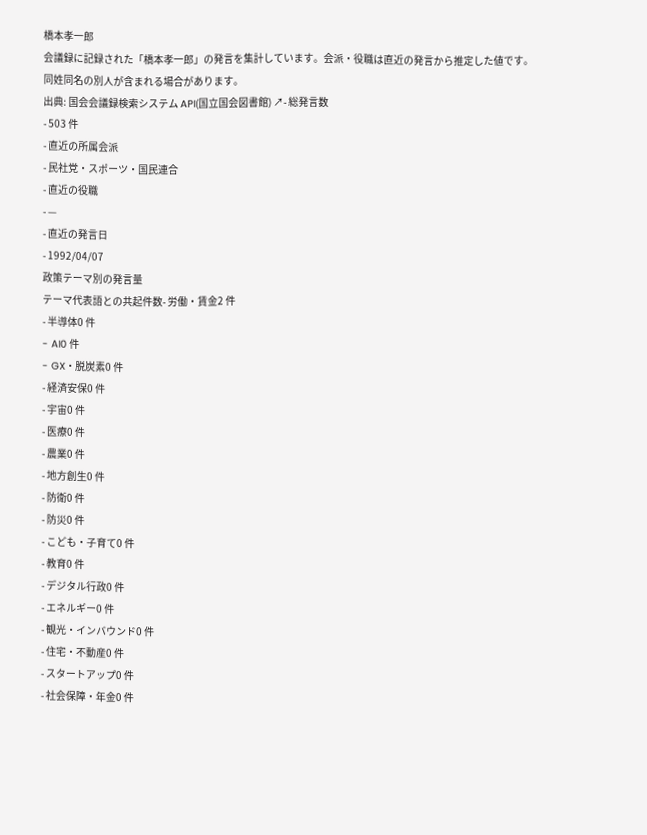橋本孝一郎
会議録に記録された「橋本孝一郎」の発言を集計しています。会派・役職は直近の発言から推定した値です。同姓同名の別人が含まれる場合があります。
出典: 国会会議録検索システム API(国立国会図書館) ↗- 総発言数
- 503 件
- 直近の所属会派
- 民社党・スポーツ・国民連合
- 直近の役職
- —
- 直近の発言日
- 1992/04/07
政策テーマ別の発言量
テーマ代表語との共起件数- 労働・賃金2 件
- 半導体0 件
- AI0 件
- GX・脱炭素0 件
- 経済安保0 件
- 宇宙0 件
- 医療0 件
- 農業0 件
- 地方創生0 件
- 防衛0 件
- 防災0 件
- こども・子育て0 件
- 教育0 件
- デジタル行政0 件
- エネルギー0 件
- 観光・インバウンド0 件
- 住宅・不動産0 件
- スタートアップ0 件
- 社会保障・年金0 件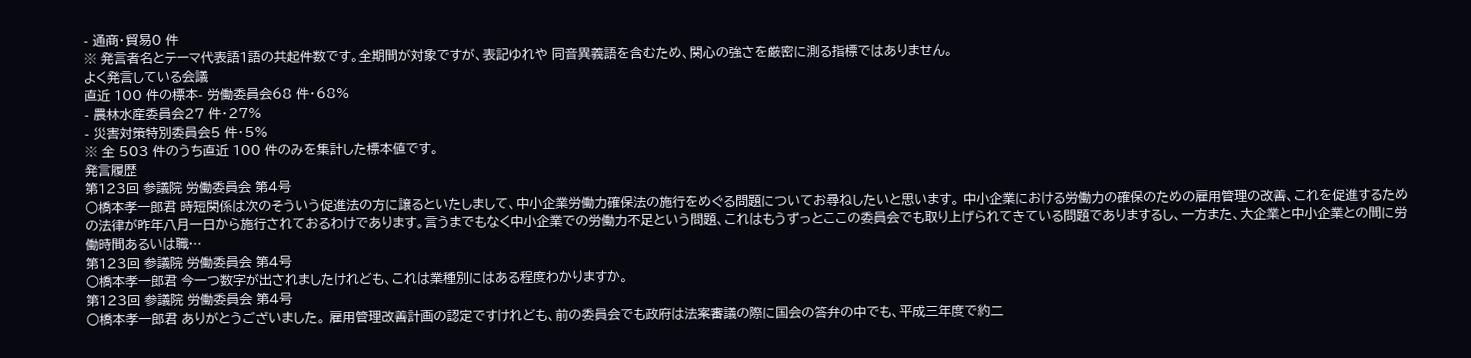- 通商・貿易0 件
※ 発言者名とテーマ代表語1語の共起件数です。全期間が対象ですが、表記ゆれや 同音異義語を含むため、関心の強さを厳密に測る指標ではありません。
よく発言している会議
直近 100 件の標本- 労働委員会68 件・68%
- 農林水産委員会27 件・27%
- 災害対策特別委員会5 件・5%
※ 全 503 件のうち直近 100 件のみを集計した標本値です。
発言履歴
第123回 参議院 労働委員会 第4号
○橋本孝一郎君 時短関係は次のそういう促進法の方に譲るといたしまして、中小企業労働力確保法の施行をめぐる問題についてお尋ねしたいと思います。 中小企業における労働力の確保のための雇用管理の改善、これを促進するための法律が昨年八月一日から施行されておるわけであります。言うまでもなく中小企業での労働力不足という問題、これはもうずっとここの委員会でも取り上げられてきている問題でありまするし、一方また、大企業と中小企業との間に労働時間あるいは職…
第123回 参議院 労働委員会 第4号
○橋本孝一郎君 今一つ数字が出されましたけれども、これは業種別にはある程度わかりますか。
第123回 参議院 労働委員会 第4号
○橋本孝一郎君 ありがとうございました。 雇用管理改善計画の認定ですけれども、前の委員会でも政府は法案審議の際に国会の答弁の中でも、平成三年度で約二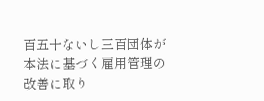百五十ないし三百団体が本法に基づく雇用管理の改善に取り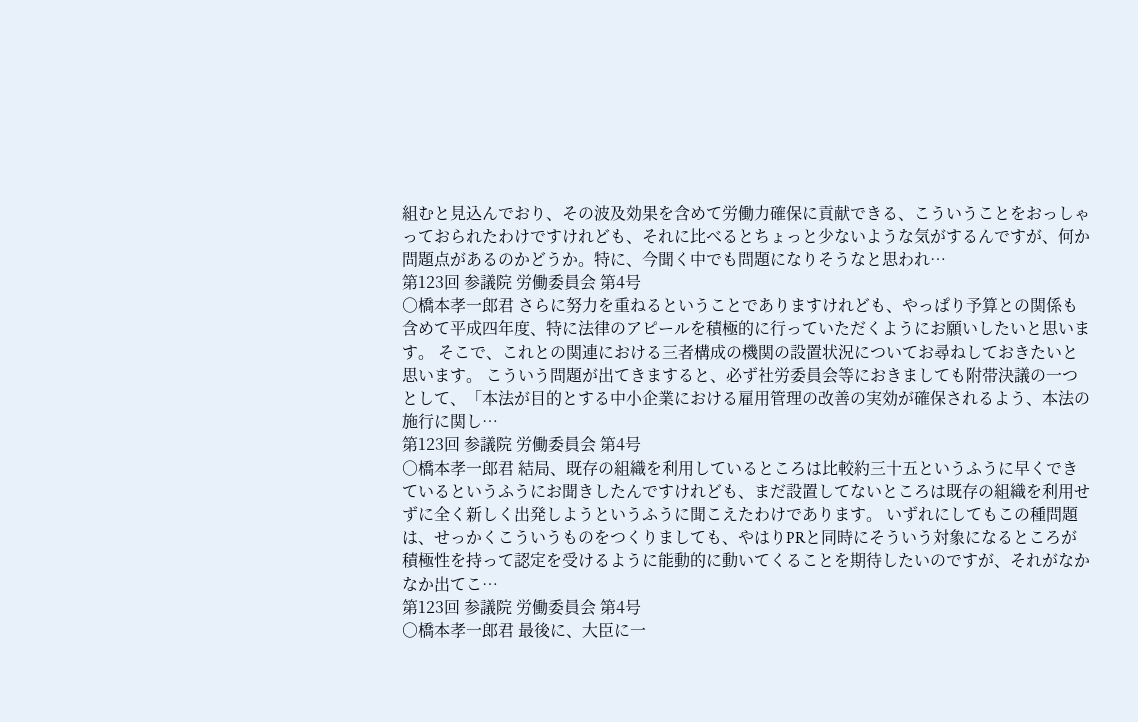組むと見込んでおり、その波及効果を含めて労働力確保に貢献できる、こういうことをおっしゃっておられたわけですけれども、それに比べるとちょっと少ないような気がするんですが、何か問題点があるのかどうか。特に、今聞く中でも問題になりそうなと思われ…
第123回 参議院 労働委員会 第4号
○橋本孝一郎君 さらに努力を重ねるということでありますけれども、やっぱり予算との関係も含めて平成四年度、特に法律のアピールを積極的に行っていただくようにお願いしたいと思います。 そこで、これとの関連における三者構成の機関の設置状況についてお尋ねしておきたいと思います。 こういう問題が出てきますると、必ず社労委員会等におきましても附帯決議の一つとして、「本法が目的とする中小企業における雇用管理の改善の実効が確保されるよう、本法の施行に関し…
第123回 参議院 労働委員会 第4号
○橋本孝一郎君 結局、既存の組織を利用しているところは比較約三十五というふうに早くできているというふうにお聞きしたんですけれども、まだ設置してないところは既存の組織を利用せずに全く新しく出発しようというふうに聞こえたわけであります。 いずれにしてもこの種問題は、せっかくこういうものをつくりましても、やはりPRと同時にそういう対象になるところが積極性を持って認定を受けるように能動的に動いてくることを期待したいのですが、それがなかなか出てこ…
第123回 参議院 労働委員会 第4号
○橋本孝一郎君 最後に、大臣に一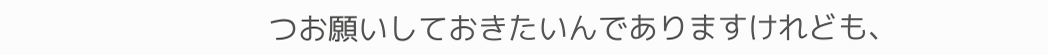つお願いしておきたいんでありますけれども、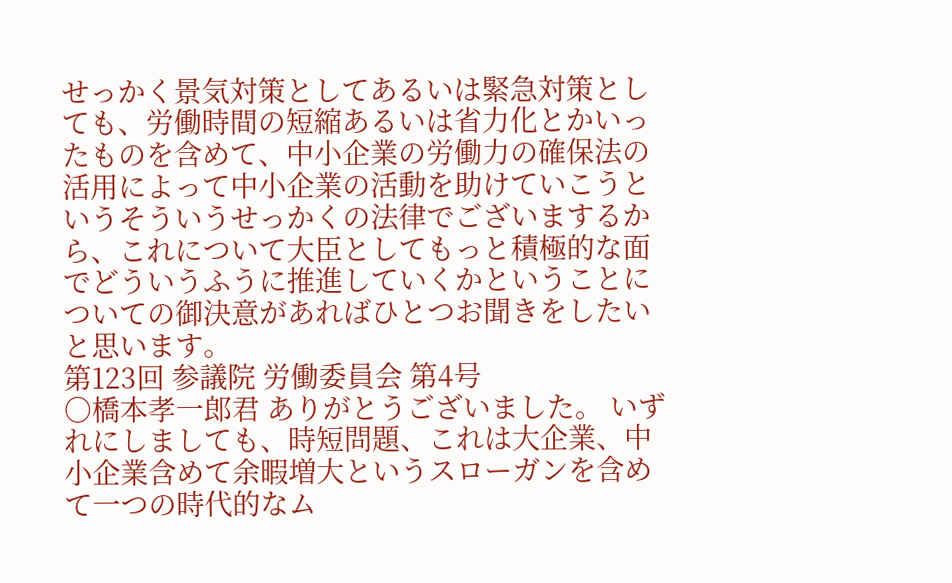せっかく景気対策としてあるいは緊急対策としても、労働時間の短縮あるいは省力化とかいったものを含めて、中小企業の労働力の確保法の活用によって中小企業の活動を助けていこうというそういうせっかくの法律でございまするから、これについて大臣としてもっと積極的な面でどういうふうに推進していくかということについての御決意があればひとつお聞きをしたいと思います。
第123回 参議院 労働委員会 第4号
○橋本孝一郎君 ありがとうございました。 いずれにしましても、時短問題、これは大企業、中小企業含めて余暇増大というスローガンを含めて一つの時代的なム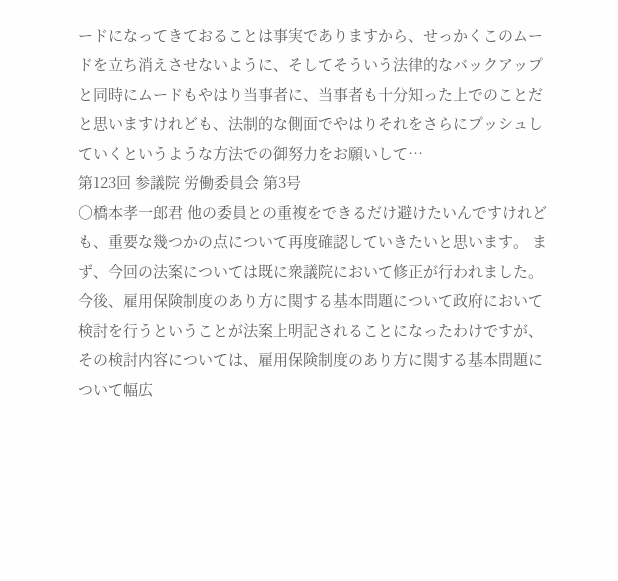ードになってきておることは事実でありますから、せっかくこのムードを立ち消えさせないように、そしてそういう法律的なバックアップと同時にムードもやはり当事者に、当事者も十分知った上でのことだと思いますけれども、法制的な側面でやはりそれをさらにプッシュしていくというような方法での御努力をお願いして…
第123回 参議院 労働委員会 第3号
○橋本孝一郎君 他の委員との重複をできるだけ避けたいんですけれども、重要な幾つかの点について再度確認していきたいと思います。 まず、今回の法案については既に衆議院において修正が行われました。今後、雇用保険制度のあり方に関する基本問題について政府において検討を行うということが法案上明記されることになったわけですが、その検討内容については、雇用保険制度のあり方に関する基本問題について幅広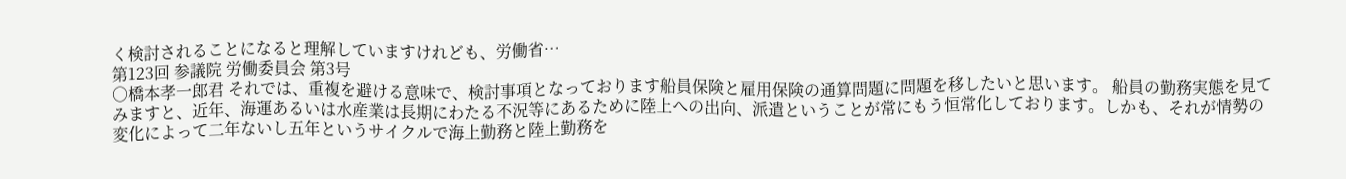く検討されることになると理解していますけれども、労働省…
第123回 参議院 労働委員会 第3号
○橋本孝一郎君 それでは、重複を避ける意味で、検討事項となっております船員保険と雇用保険の通算問題に問題を移したいと思います。 船員の勤務実態を見てみますと、近年、海運あるいは水産業は長期にわたる不況等にあるために陸上への出向、派遣ということが常にもう恒常化しております。しかも、それが情勢の変化によって二年ないし五年というサイクルで海上勤務と陸上勤務を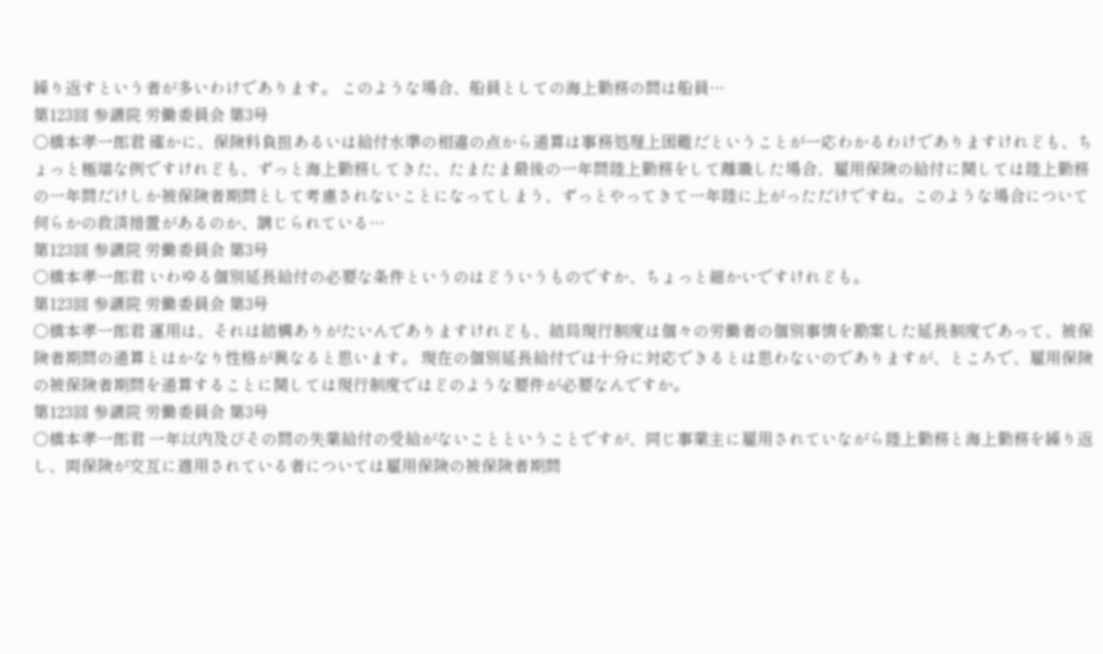繰り返すという者が多いわけであります。 このような場合、船員としての海上勤務の間は船員…
第123回 参議院 労働委員会 第3号
○橋本孝一郎君 確かに、保険料負担あるいは給付水準の相違の点から通算は事務処理上困難だということが一応わかるわけでありますけれども、ちょっと極端な例ですけれども、ずっと海上勤務してきた、たまたま最後の一年間陸上勤務をして離職した場合、雇用保険の給付に関しては陸上勤務の一年間だけしか被保険者期間として考慮されないことになってしまう、ずっとやってきて一年陸に上がっただけですね。このような場合について何らかの救済措置があるのか、講じられている…
第123回 参議院 労働委員会 第3号
○橋本孝一郎君 いわゆる個別延長給付の必要な条件というのはどういうものですか、ちょっと細かいですけれども。
第123回 参議院 労働委員会 第3号
○橋本孝一郎君 運用は、それは結構ありがたいんでありますけれども、結局現行制度は個々の労働者の個別事情を勘案した延長制度であって、被保険者期間の通算とはかなり性格が異なると思います。 現在の個別延長給付では十分に対応できるとは思わないのでありますが、ところで、雇用保険の被保険者期間を通算することに関しては現行制度ではどのような要件が必要なんですか。
第123回 参議院 労働委員会 第3号
○橋本孝一郎君 一年以内及びその間の失業給付の受給がないことということですが、同じ事業主に雇用されていながら陸上勤務と海上勤務を繰り返し、両保険が交互に適用されている者については雇用保険の被保険者期間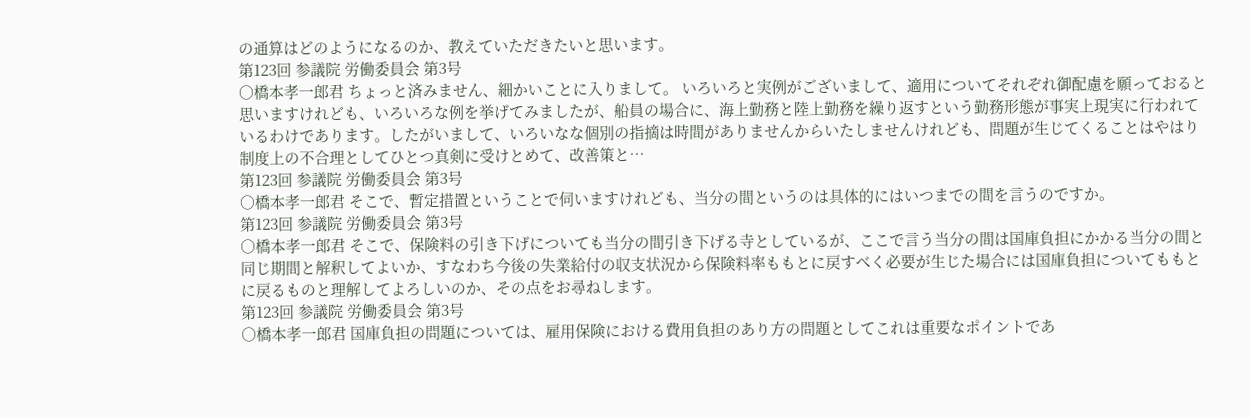の通算はどのようになるのか、教えていただきたいと思います。
第123回 参議院 労働委員会 第3号
○橋本孝一郎君 ちょっと済みません、細かいことに入りまして。 いろいろと実例がございまして、適用についてそれぞれ御配慮を願っておると思いますけれども、いろいろな例を挙げてみましたが、船員の場合に、海上勤務と陸上勤務を繰り返すという勤務形態が事実上現実に行われているわけであります。したがいまして、いろいなな個別の指摘は時間がありませんからいたしませんけれども、問題が生じてくることはやはり制度上の不合理としてひとつ真剣に受けとめて、改善策と…
第123回 参議院 労働委員会 第3号
○橋本孝一郎君 そこで、暫定措置ということで伺いますけれども、当分の間というのは具体的にはいつまでの間を言うのですか。
第123回 参議院 労働委員会 第3号
○橋本孝一郎君 そこで、保険料の引き下げについても当分の間引き下げる寺としているが、ここで言う当分の間は国庫負担にかかる当分の間と同じ期間と解釈してよいか、すなわち今後の失業給付の収支状況から保険料率ももとに戻すべく必要が生じた場合には国庫負担についてももとに戻るものと理解してよろしいのか、その点をお尋ねします。
第123回 参議院 労働委員会 第3号
○橋本孝一郎君 国庫負担の問題については、雇用保険における費用負担のあり方の問題としてこれは重要なポイントであ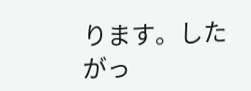ります。したがっ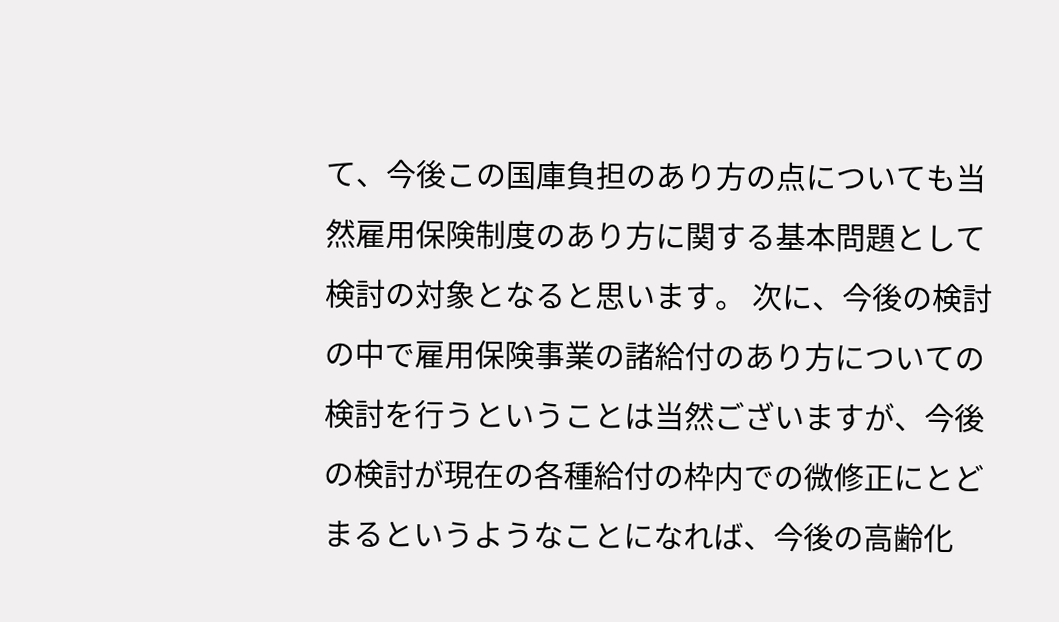て、今後この国庫負担のあり方の点についても当然雇用保険制度のあり方に関する基本問題として検討の対象となると思います。 次に、今後の検討の中で雇用保険事業の諸給付のあり方についての検討を行うということは当然ございますが、今後の検討が現在の各種給付の枠内での微修正にとどまるというようなことになれば、今後の高齢化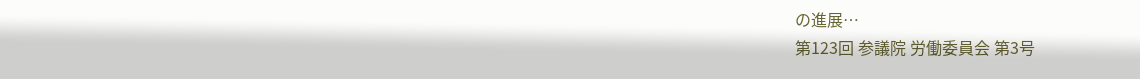の進展…
第123回 参議院 労働委員会 第3号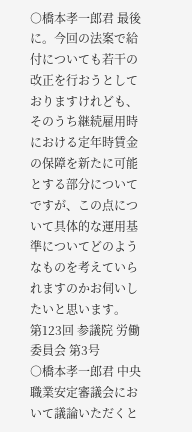○橋本孝一郎君 最後に。今回の法案で給付についても若干の改正を行おうとしておりますけれども、そのうち継続雇用時における定年時賃金の保障を新たに可能とする部分についてですが、この点について具体的な運用基準についてどのようなものを考えていられますのかお伺いしたいと思います。
第123回 参議院 労働委員会 第3号
○橋本孝一郎君 中央職業安定審議会において議論いただくと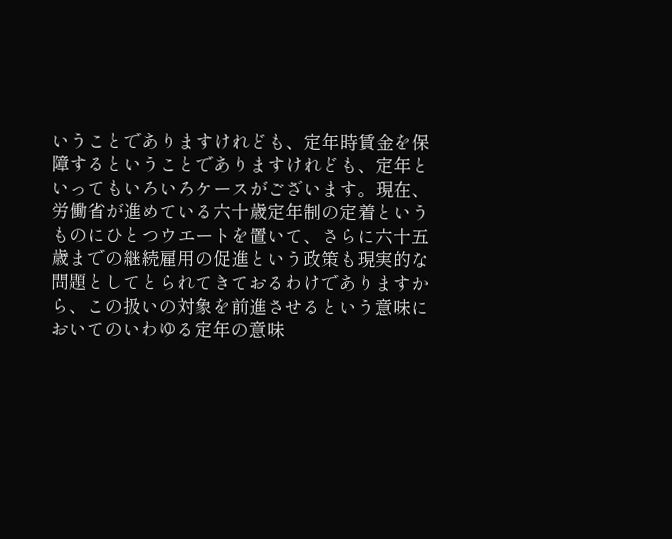いうことでありますけれども、定年時賃金を保障するということでありますけれども、定年といってもいろいろケースがございます。現在、労働省が進めている六十歳定年制の定着というものにひとつウエートを置いて、さらに六十五歳までの継続雇用の促進という政策も現実的な問題としてとられてきておるわけでありますから、この扱いの対象を前進させるという意味においてのいわゆる定年の意味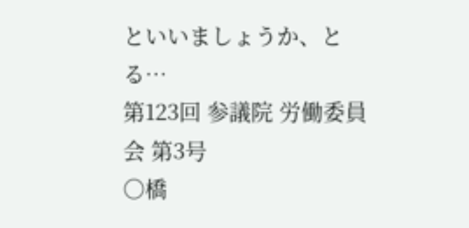といいましょうか、とる…
第123回 参議院 労働委員会 第3号
○橋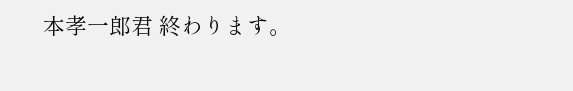本孝一郎君 終わります。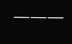―――